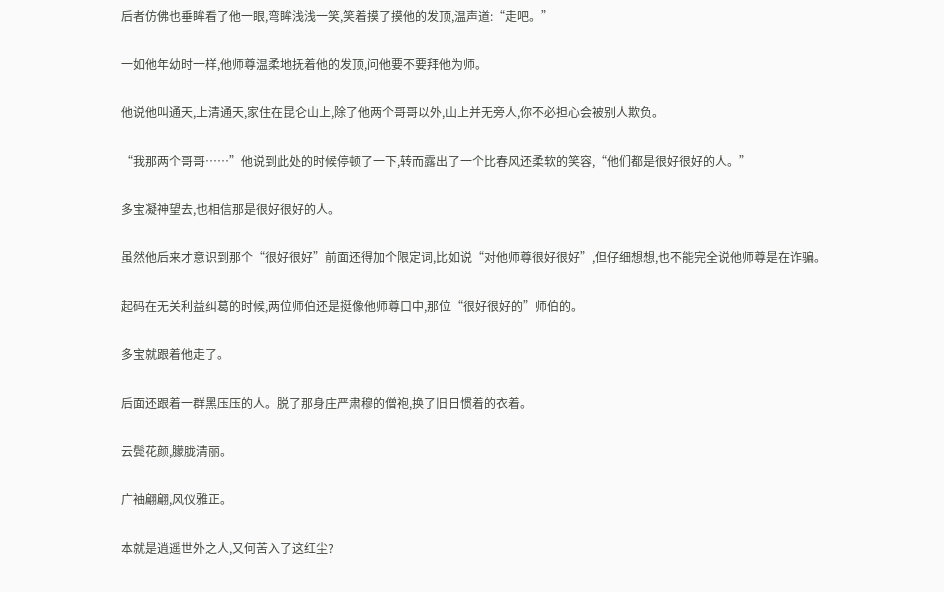后者仿佛也垂眸看了他一眼,弯眸浅浅一笑,笑着摸了摸他的发顶,温声道:“走吧。”

一如他年幼时一样,他师尊温柔地抚着他的发顶,问他要不要拜他为师。

他说他叫通天,上清通天,家住在昆仑山上,除了他两个哥哥以外,山上并无旁人,你不必担心会被别人欺负。

“我那两个哥哥……”他说到此处的时候停顿了一下,转而露出了一个比春风还柔软的笑容,“他们都是很好很好的人。”

多宝凝神望去,也相信那是很好很好的人。

虽然他后来才意识到那个“很好很好”前面还得加个限定词,比如说“对他师尊很好很好”,但仔细想想,也不能完全说他师尊是在诈骗。

起码在无关利益纠葛的时候,两位师伯还是挺像他师尊口中,那位“很好很好的”师伯的。

多宝就跟着他走了。

后面还跟着一群黑压压的人。脱了那身庄严肃穆的僧袍,换了旧日惯着的衣着。

云鬓花颜,朦胧清丽。

广袖翩翩,风仪雅正。

本就是逍遥世外之人,又何苦入了这红尘?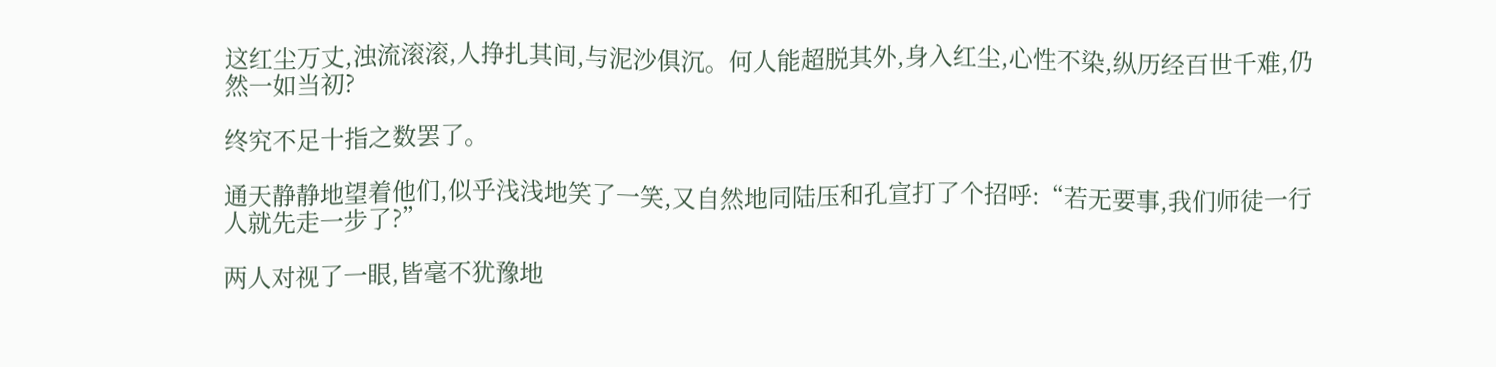这红尘万丈,浊流滚滚,人挣扎其间,与泥沙俱沉。何人能超脱其外,身入红尘,心性不染,纵历经百世千难,仍然一如当初?

终究不足十指之数罢了。

通天静静地望着他们,似乎浅浅地笑了一笑,又自然地同陆压和孔宣打了个招呼:“若无要事,我们师徒一行人就先走一步了?”

两人对视了一眼,皆毫不犹豫地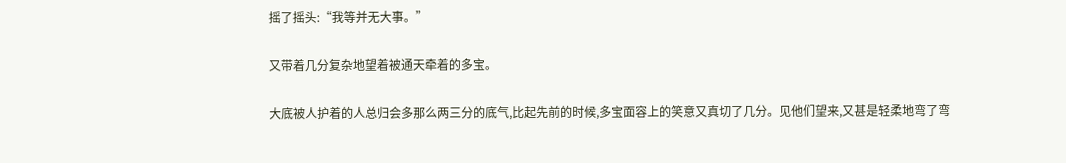摇了摇头:“我等并无大事。”

又带着几分复杂地望着被通天牵着的多宝。

大底被人护着的人总归会多那么两三分的底气,比起先前的时候,多宝面容上的笑意又真切了几分。见他们望来,又甚是轻柔地弯了弯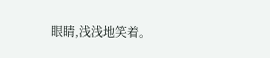眼睛,浅浅地笑着。